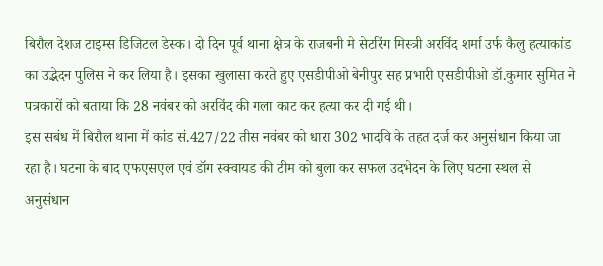बिरौल देशज टाइम्स डिजिटल डेस्क। दो दिन पूर्व थाना क्षेत्र के राजबनी मे सेटरिंग मिस्त्री अरविंद शर्मा उर्फ कैलु हत्याकांड का उद्भेदन पुलिस ने कर लिया है। इसका खुलासा करते हुए एसडीपीओ बेनीपुर सह प्रभारी एसडीपीओ डॉ.कुमार सुमित ने पत्रकारों को बताया कि 28 नवंबर को अरविंद की गला काट कर हत्या कर दी गई थी।
इस सबंध में बिरौल थाना में कांड सं.427/22 तीस नवंबर को धारा 302 भादवि के तहत दर्ज कर अनुसंधान किया जा रहा है। घटना के बाद एफएसएल एवं डॉग स्क्वायड की टीम को बुला कर सफल उदभेदन के लिए घटना स्थल से अनुसंधान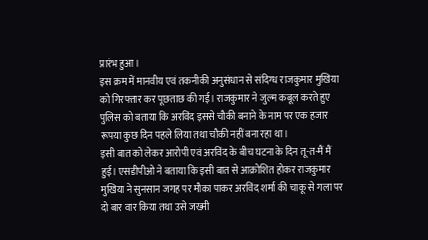प्रारंभ हुआ।
इस क्रम में मानवीय एवं तकनीकी अनुसंधान से संदिग्ध राजकुमार मुखिया को गिरफ्तार कर पूछताछ की गई। राजकुमार ने जुल्म कबूल करते हुए पुलिस को बताया कि अरविंद इससे चौकी बनाने के नाम पर एक हजार रूपया कुछ दिन पहले लिया तथा चौकी नहीं बना रहा था।
इसी बात को लेकर आरोपी एवं अरविंद के बीच घटना के दिन तू-त-मैं मैं हुई। एसडीपीओ ने बताया कि इसी बात से आक्रोशित होकर राजकुमार मुखिया ने सुनसान जगह पर मौका पाकर अरविंद शर्मा की चाकू से गला पर दो बार वार किया तथा उसे जख्मी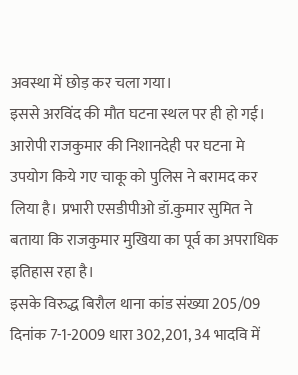अवस्था में छोड़ कर चला गया।
इससे अरविंद की मौत घटना स्थल पर ही हो गई। आरोपी राजकुमार की निशानदेही पर घटना मे उपयोग किये गए चाकू को पुलिस ने बरामद कर लिया है। प्रभारी एसडीपीओ डॉ.कुमार सुमित ने बताया कि राजकुमार मुखिया का पूर्व का अपराधिक इतिहास रहा है।
इसके विरुद्ध बिरौल थाना कांड संख्या 205/09 दिनांक 7-1-2009 धारा 302,201, 34 भादवि में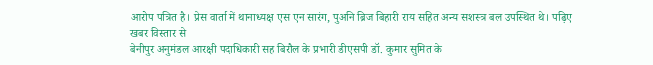आरोप पत्रित है। प्रेस वार्ता में थानाध्यक्ष एस एन सारंग, पुअनि ब्रिज बिहारी राय सहित अन्य सशस्त्र बल उपस्थित थे। पढ़िए खबर विस्तार से
बेनीपुर अनुमंडल आरक्षी पदाधिकारी सह बिरौल के प्रभारी डीएसपी डॉ. कुमार सुमित के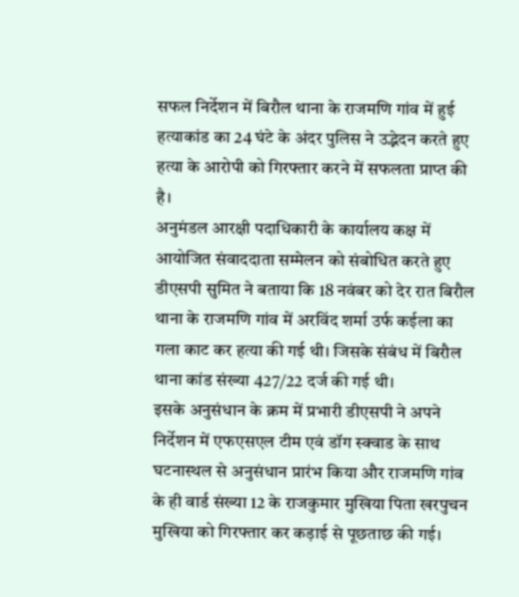सफल निर्देशन में बिरौल थाना के राजमणि गांव में हुई हत्याकांड का 24 घंटे के अंदर पुलिस ने उद्भेदन करते हुए हत्या के आरोपी को गिरफ्तार करने में सफलता प्राप्त की है।
अनुमंडल आरक्षी पदाधिकारी के कार्यालय कक्ष में आयोजित संवाददाता सम्मेलन को संबोधित करते हुए डीएसपी सुमित ने बताया कि 18 नवंबर को देर रात बिरौल थाना के राजमणि गांव में अरविंद शर्मा उर्फ कईला का गला काट कर हत्या की गई थी। जिसके संबंध में बिरौल थाना कांड संख्या 427/22 दर्ज की गई थी।
इसके अनुसंधान के क्रम में प्रभारी डीएसपी ने अपने निर्देशन में एफएसएल टीम एवं डॉग स्क्वाड के साथ घटनास्थल से अनुसंधान प्रारंभ किया और राजमणि गांव के ही वार्ड संख्या 12 के राजकुमार मुखिया पिता खरपुचन मुखिया को गिरफ्तार कर कड़ाई से पूछताछ की गई।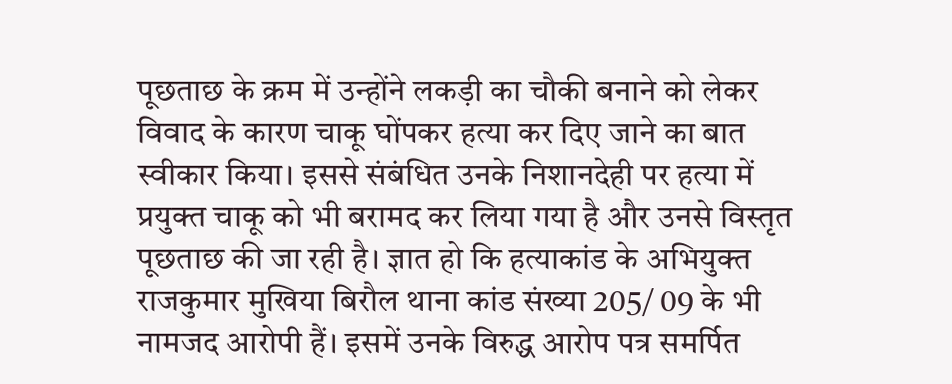पूछताछ के क्रम में उन्होंने लकड़ी का चौकी बनाने को लेकर विवाद के कारण चाकू घोंपकर हत्या कर दिए जाने का बात स्वीकार किया। इससे संबंधित उनके निशानदेही पर हत्या में प्रयुक्त चाकू को भी बरामद कर लिया गया है और उनसे विस्तृत पूछताछ की जा रही है। ज्ञात हो कि हत्याकांड के अभियुक्त राजकुमार मुखिया बिरौल थाना कांड संख्या 205/ 09 के भी नामजद आरोपी हैं। इसमें उनके विरुद्ध आरोप पत्र समर्पित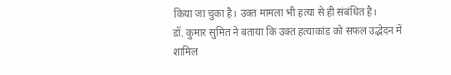किया जा चुका है। उक्त मामला भी हत्या से ही संबंधित है।
डॉ. कुमार सुमित ने बताया कि उक्त हत्याकांड को सफल उद्भेदन में शामिल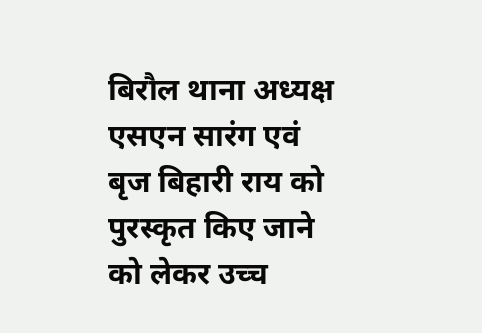बिरौल थाना अध्यक्ष एसएन सारंग एवं बृज बिहारी राय को पुरस्कृत किए जाने को लेकर उच्च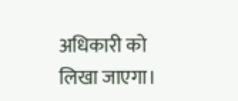अधिकारी को लिखा जाएगा।